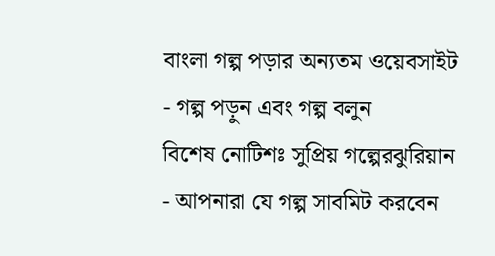বাংলা গল্প পড়ার অন্যতম ওয়েবসাইট - গল্প পড়ুন এবং গল্প বলুন
বিশেষ নোটিশঃ সুপ্রিয় গল্পেরঝুরিয়ান - আপনারা যে গল্প সাবমিট করবেন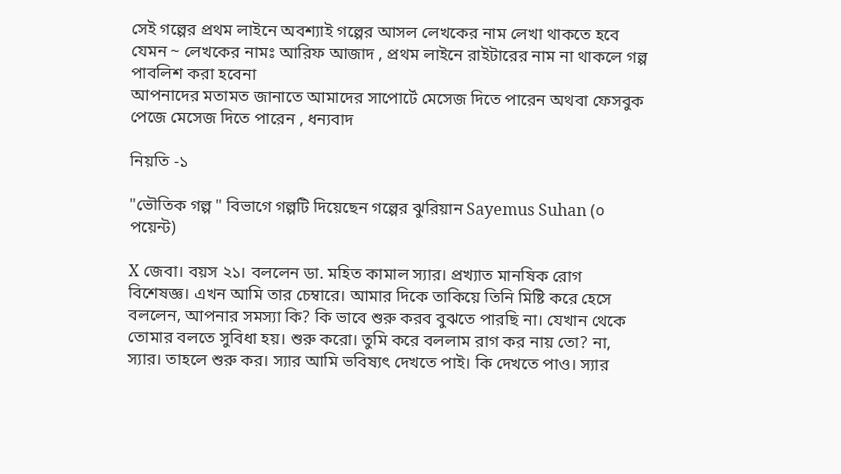সেই গল্পের প্রথম লাইনে অবশ্যাই গল্পের আসল লেখকের নাম লেখা থাকতে হবে যেমন ~ লেখকের নামঃ আরিফ আজাদ , প্রথম লাইনে রাইটারের নাম না থাকলে গল্প পাবলিশ করা হবেনা
আপনাদের মতামত জানাতে আমাদের সাপোর্টে মেসেজ দিতে পারেন অথবা ফেসবুক পেজে মেসেজ দিতে পারেন , ধন্যবাদ

নিয়তি -১

"ভৌতিক গল্প " বিভাগে গল্পটি দিয়েছেন গল্পের ঝুরিয়ান Sayemus Suhan (০ পয়েন্ট)

X জেবা। বয়স ২১। বললেন ডা. মহিত কামাল স্যার। প্রখ্যাত মানষিক রোগ বিশেষজ্ঞ। এখন আমি তার চেম্বারে। আমার দিকে তাকিয়ে তিনি মিষ্টি করে হেসে বললেন, আপনার সমস্যা কি? কি ভাবে শুরু করব বুঝতে পারছি না। যেখান থেকে তোমার বলতে সুবিধা হয়। শুরু করো। তুমি করে বললাম রাগ কর নায় তো? না, স্যার। তাহলে শুরু কর। স্যার আমি ভবিষ্যৎ দেখতে পাই। কি দেখতে পাও। স্যার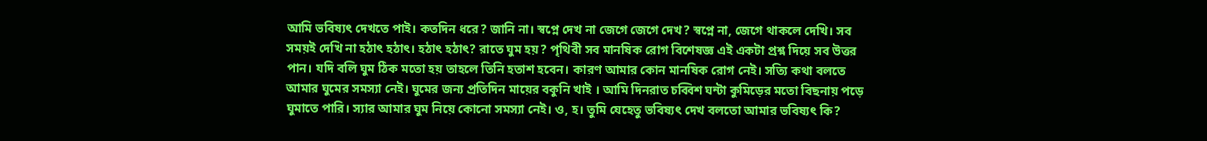আমি ভবিষ্যৎ দেখতে পাই। কতদিন ধরে? জানি না। স্বপ্নে দেখ না জেগে জেগে দেখ? স্বপ্নে না, জেগে থাকলে দেখি। সব সময়ই দেখি না হঠাৎ হঠাৎ। হঠাৎ হঠাৎ? রাতে ঘুম হয়? পৃথিবী সব মানষিক রোগ বিশেষজ্ঞ এই একটা প্রশ্ন দিয়ে সব উত্তর পান। যদি বলি ঘুম ঠিক মতো হয় তাহলে তিনি হতাশ হবেন। কারণ আমার কোন মানষিক রোগ নেই। সত্যি কথা বলতে আমার ঘুমের সমস্যা নেই। ঘুমের জন্য প্রতিদিন মায়ের বকুনি খাই । আমি দিনরাত চব্বিশ ঘন্টা কুমিড়ের মতো বিছনায় পড়ে ঘুমাতে পারি। স্যার আমার ঘুম নিয়ে কোনো সমস্যা নেই। ও, হ। তুমি যেহেতু ভবিষ্যৎ দেখ বলতো আমার ভবিষ্যৎ কি?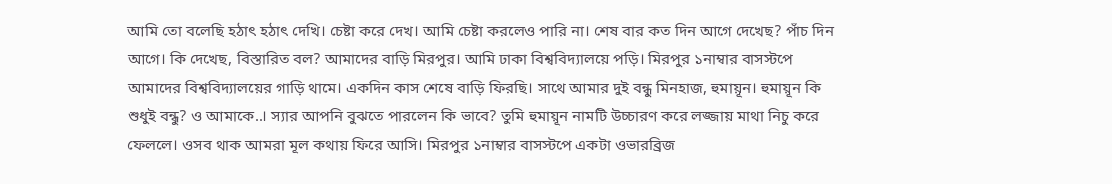আমি তো বলেছি হঠাৎ হঠাৎ দেখি। চেষ্টা করে দেখ। আমি চেষ্টা করলেও পারি না। শেষ বার কত দিন আগে দেখেছ? পাঁচ দিন আগে। কি দেখেছ, বিস্তারিত বল? আমাদের বাড়ি মিরপুর। আমি ঢাকা বিশ্ববিদ্যালয়ে পড়ি। মিরপুর ১নাম্বার বাসস্টপে আমাদের বিশ্ববিদ্যালয়ের গাড়ি থামে। একদিন কাস শেষে বাড়ি ফিরছি। সাথে আমার দুই বন্ধু মিনহাজ, হুমায়ূন। হুমায়ূন কি শুধুই বন্ধু? ও আমাকে..। স্যার আপনি বুঝতে পারলেন কি ভাবে? তুমি হুমায়ূন নামটি উচ্চারণ করে লজ্জায় মাথা নিচু করে ফেললে। ওসব থাক আমরা মূল কথায় ফিরে আসি। মিরপুর ১নাম্বার বাসস্টপে একটা ওভারব্রিজ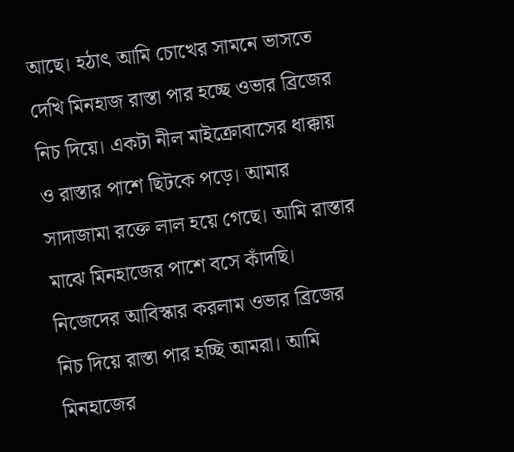আছে। হঠাৎ আমি চোখের সামনে ভাসতে দেখি মিনহাজ রাস্তা পার হচ্ছে ওভার ব্রিজের নিচ দিয়ে। একটা নীল মাইক্রোবাসের ধাক্কায় ও রাস্তার পাশে ছিটকে পড়ে। আমার সাদাজামা রক্তে লাল হয়ে গেছে। আমি রাস্তার মাঝে মিনহাজের পাশে বসে কাঁদছি। নিজেদের আবিস্কার করলাম ওভার ব্রিজের নিচ দিয়ে রাস্তা পার হচ্ছি আমরা। আমি মিনহাজের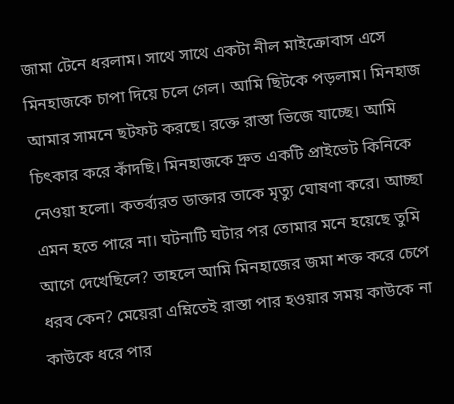জামা টেনে ধরলাম। সাথে সাথে একটা নীল মাইক্রোবাস এসে মিনহাজকে চাপা দিয়ে চলে গেল। আমি ছিটকে পড়লাম। মিনহাজ আমার সামনে ছটফট করছে। রক্তে রাস্তা ভিজে যাচ্ছে। আমি চিৎকার করে কাঁদছি। মিনহাজকে দ্রুত একটি প্রাইভেট কিনিকে নেওয়া হলো। কতর্ব্যরত ডাক্তার তাকে মৃত্যু ঘোষণা করে। আচ্ছা এমন হতে পারে না। ঘটনাটি ঘটার পর তোমার মনে হয়েছে তুমি আগে দেখেছিলে? তাহলে আমি মিনহাজের জমা শক্ত করে চেপে ধরব কেন? মেয়েরা এম্নিতেই রাস্তা পার হওয়ার সময় কাউকে না কাউকে ধরে পার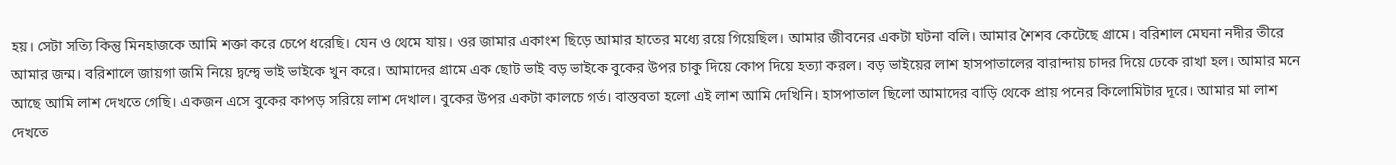হয়। সেটা সত্যি কিন্তু মিনহাজকে আমি শক্তা করে চেপে ধরেছি। যেন ও থেমে যায়। ওর জামার একাংশ ছিড়ে আমার হাতের মধ্যে রয়ে গিয়েছিল। আমার জীবনের একটা ঘটনা বলি। আমার শৈশব কেটেছে গ্রামে। বরিশাল মেঘনা নদীর তীরে আমার জন্ম। বরিশালে জায়গা জমি নিয়ে দ্বন্দ্বে ভাই ভাইকে খুন করে। আমাদের গ্রামে এক ছোট ভাই বড় ভাইকে বুকের উপর চাকু দিয়ে কোপ দিয়ে হত্যা করল। বড় ভাইয়ের লাশ হাসপাতালের বারান্দায় চাদর দিয়ে ঢেকে রাখা হল। আমার মনে আছে আমি লাশ দেখতে গেছি। একজন এসে বুকের কাপড় সরিয়ে লাশ দেখাল। বুকের উপর একটা কালচে গর্ত। বাস্তবতা হলো এই লাশ আমি দেখিনি। হাসপাতাল ছিলো আমাদের বাড়ি থেকে প্রায় পনের কিলোমিটার দূরে। আমার মা লাশ দেখতে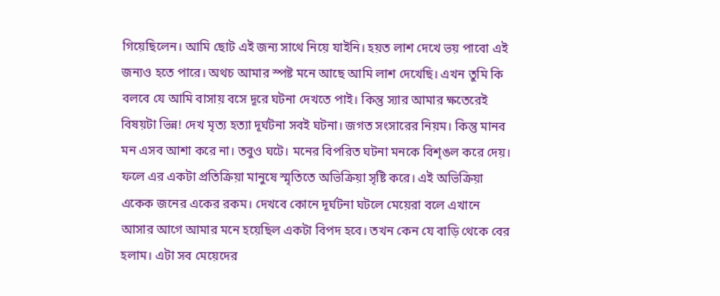গিয়েছিলেন। আমি ছোট এই জন্য সাথে নিয়ে যাইনি। হয়ত লাশ দেখে ভয় পাবো এই জন্যও হতে পারে। অথচ আমার স্পষ্ট মনে আছে আমি লাশ দেখেছি। এখন তুমি কি বলবে যে আমি বাসায় বসে দূরে ঘটনা দেখতে পাই। কিন্তু স্যার আমার ক্ষতেরেই বিষয়টা ভিন্ন! দেখ মৃত্য হত্যা দূর্ঘটনা সবই ঘটনা। জগত সংসারের নিয়ম। কিন্তু মানব মন এসব আশা করে না। তবুও ঘটে। মনের বিপরিত ঘটনা মনকে বিশৃঙল করে দেয়। ফলে এর একটা প্রতিক্রিয়া মানুষে স্মৃতিতে অভিক্রিয়া সৃষ্টি করে। এই অভিক্রিয়া একেক জনের একের রকম। দেখবে কোনে দূর্ঘটনা ঘটলে মেয়েরা বলে এখানে আসার আগে আমার মনে হয়েছিল একটা বিপদ হবে। তখন কেন যে বাড়ি থেকে বের হলাম। এটা সব মেয়েদের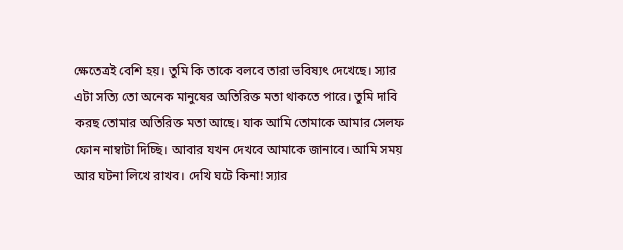ক্ষেতেত্রই বেশি হয়। তুমি কি তাকে বলবে তারা ভবিষ্যৎ দেখেছে। স্যার এটা সত্যি তো অনেক মানুষের অতিরিক্ত মতা থাকতে পারে। তুমি দাবি করছ তোমার অতিরিক্ত মতা আছে। যাক আমি তোমাকে আমার সেলফ ফোন নাম্বাটা দিচ্ছি। আবার যখন দেখবে আমাকে জানাবে। আমি সময় আর ঘটনা লিখে রাখব। দেখি ঘটে কিনা! স্যার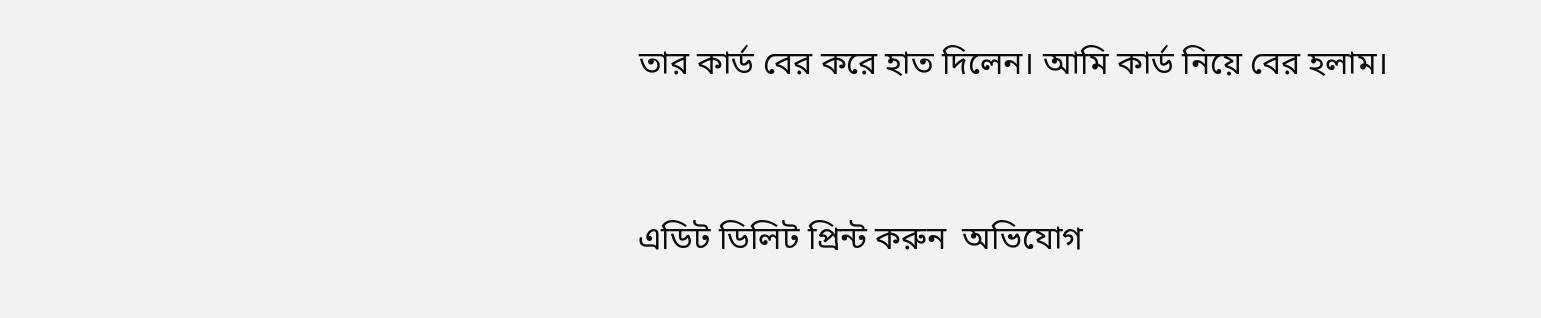তার কার্ড বের করে হাত দিলেন। আমি কার্ড নিয়ে বের হলাম।


এডিট ডিলিট প্রিন্ট করুন  অভিযোগ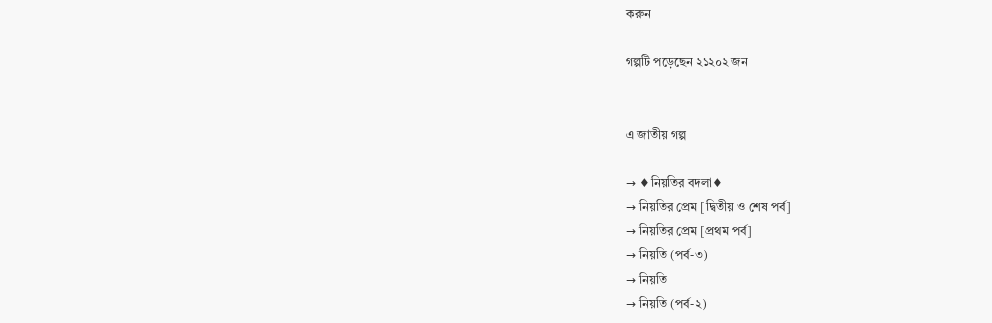করুন

গল্পটি পড়েছেন ২১২০২ জন


এ জাতীয় গল্প

→ ♦নিয়তির বদলা♦
→ নিয়তির প্রেম [দ্বিতীয় ও শেষ পর্ব]
→ নিয়তির প্রেম [প্রথম পর্ব]
→ নিয়তি (পর্ব-৩)
→ নিয়তি
→ নিয়তি (পর্ব-২)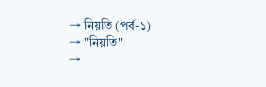→ নিয়তি (পর্ব-১)
→ "নিয়তি"
→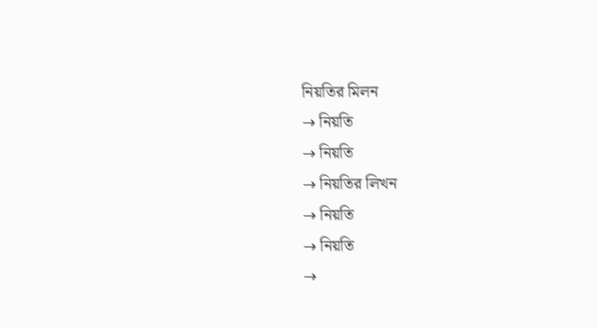নিয়তির মিলন
→ নিয়তি
→ নিয়তি
→ নিয়তির লিখন
→ নিয়তি
→ নিয়তি
→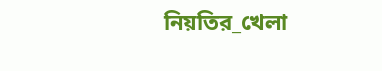নিয়তির_খেলা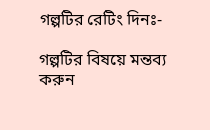গল্পটির রেটিং দিনঃ-

গল্পটির বিষয়ে মন্তব্য করুন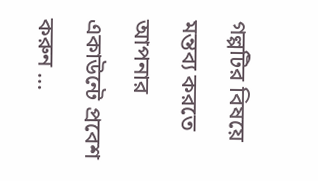গল্পটির বিষয়ে মন্তব্য করতে আপনার একাউন্টে প্রবেশ করুন ...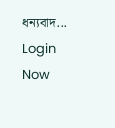ধন্যবাদ... Login Now